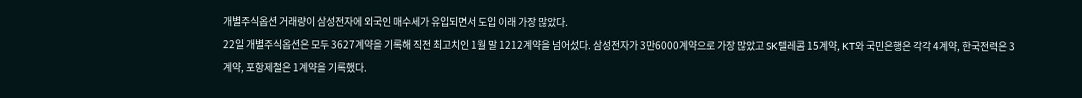개별주식옵션 거래량이 삼성전자에 외국인 매수세가 유입되면서 도입 이래 가장 많았다.
22일 개별주식옵션은 모두 3627계약을 기록해 직전 최고치인 1월 말 1212계약을 넘어섰다. 삼성전자가 3만6000계약으로 가장 많았고 SK텔레콤 15계약, KT와 국민은행은 각각 4계약, 한국전력은 3계약, 포항제철은 1계약을 기록했다.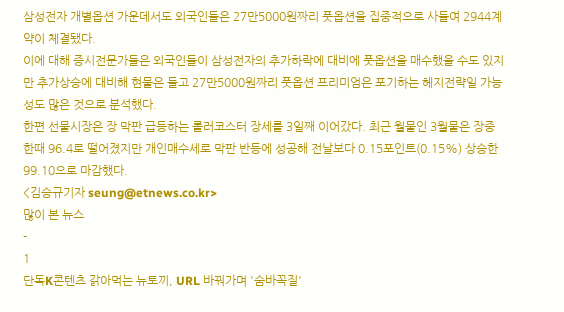삼성전자 개별옵션 가운데서도 외국인들은 27만5000원짜리 풋옵션을 집중적으로 사들여 2944계약이 체결됐다.
이에 대해 증시전문가들은 외국인들이 삼성전자의 추가하락에 대비에 풋옵션을 매수했을 수도 있지만 추가상승에 대비해 현물은 들고 27만5000원짜리 풋옵션 프리미엄은 포기하는 헤지전략일 가능성도 많은 것으로 분석했다.
한편 선물시장은 장 막판 급등하는 롤러코스터 장세를 3일째 이어갔다. 최근 월물인 3월물은 장중 한때 96.4로 떨어졌지만 개인매수세로 막판 반등에 성공해 전날보다 0.15포인트(0.15%) 상승한 99.10으로 마감했다.
<김승규기자 seung@etnews.co.kr>
많이 본 뉴스
-
1
단독K콘텐츠 갉아먹는 뉴토끼, URL 바꿔가며 '숨바꼭질'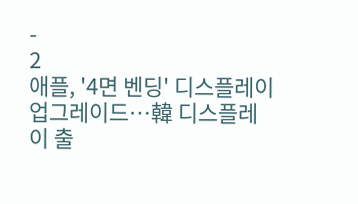-
2
애플, '4면 벤딩' 디스플레이 업그레이드…韓 디스플레이 출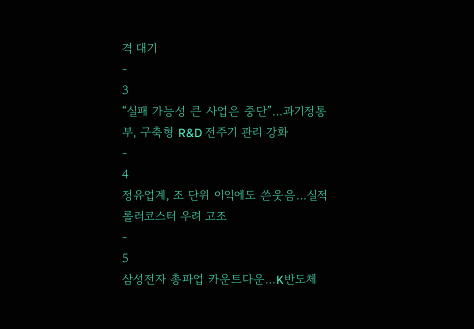격 대기
-
3
“실패 가능성 큰 사업은 중단”…과기정통부, 구축형 R&D 전주기 관리 강화
-
4
정유업계, 조 단위 이익에도 쓴웃음…실적 롤러코스터 우려 고조
-
5
삼성전자 총파업 카운트다운…K반도체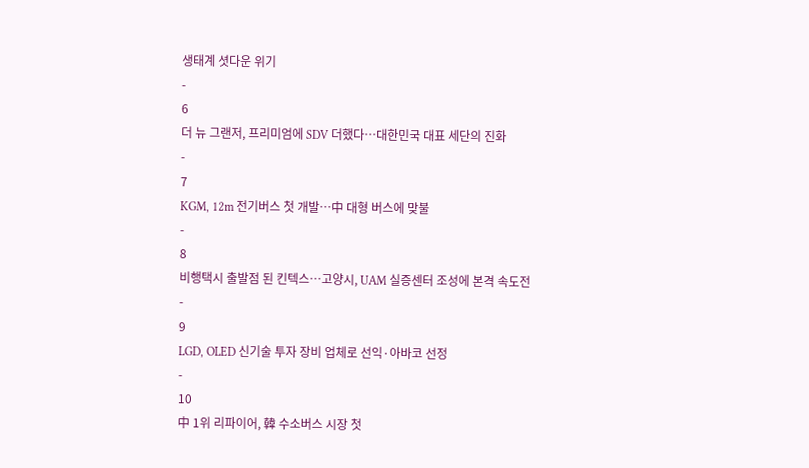생태계 셧다운 위기
-
6
더 뉴 그랜저, 프리미엄에 SDV 더했다…대한민국 대표 세단의 진화
-
7
KGM, 12m 전기버스 첫 개발…中 대형 버스에 맞불
-
8
비행택시 출발점 된 킨텍스…고양시, UAM 실증센터 조성에 본격 속도전
-
9
LGD, OLED 신기술 투자 장비 업체로 선익·아바코 선정
-
10
中 1위 리파이어, 韓 수소버스 시장 첫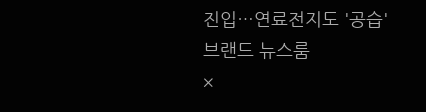진입…연료전지도 '공습'
브랜드 뉴스룸
×